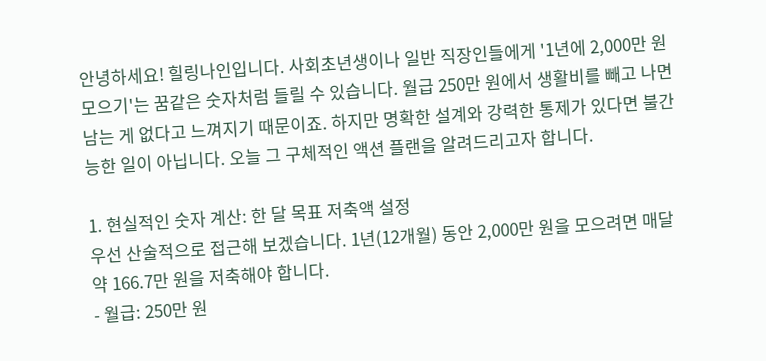안녕하세요! 힐링나인입니다. 사회초년생이나 일반 직장인들에게 '1년에 2,000만 원 모으기'는 꿈같은 숫자처럼 들릴 수 있습니다. 월급 250만 원에서 생활비를 빼고 나면 남는 게 없다고 느껴지기 때문이죠. 하지만 명확한 설계와 강력한 통제가 있다면 불간능한 일이 아닙니다. 오늘 그 구체적인 액션 플랜을 알려드리고자 합니다.

1. 현실적인 숫자 계산: 한 달 목표 저축액 설정
우선 산술적으로 접근해 보겠습니다. 1년(12개월) 동안 2,000만 원을 모으려면 매달 약 166.7만 원을 저축해야 합니다.
- 월급: 250만 원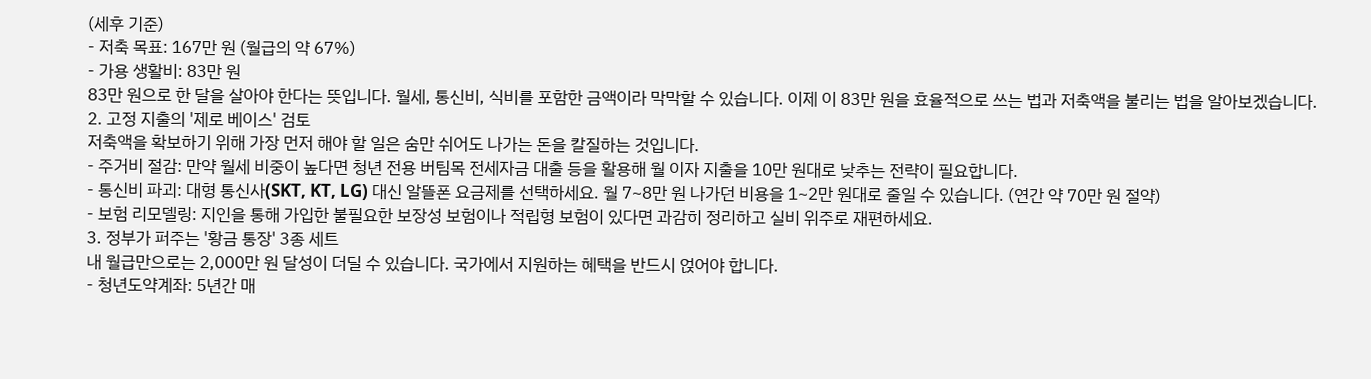(세후 기준)
- 저축 목표: 167만 원 (월급의 약 67%)
- 가용 생활비: 83만 원
83만 원으로 한 달을 살아야 한다는 뜻입니다. 월세, 통신비, 식비를 포함한 금액이라 막막할 수 있습니다. 이제 이 83만 원을 효율적으로 쓰는 법과 저축액을 불리는 법을 알아보겠습니다.
2. 고정 지출의 '제로 베이스' 검토
저축액을 확보하기 위해 가장 먼저 해야 할 일은 숨만 쉬어도 나가는 돈을 칼질하는 것입니다.
- 주거비 절감: 만약 월세 비중이 높다면 청년 전용 버팀목 전세자금 대출 등을 활용해 월 이자 지출을 10만 원대로 낮추는 전략이 필요합니다.
- 통신비 파괴: 대형 통신사(SKT, KT, LG) 대신 알뜰폰 요금제를 선택하세요. 월 7~8만 원 나가던 비용을 1~2만 원대로 줄일 수 있습니다. (연간 약 70만 원 절약)
- 보험 리모델링: 지인을 통해 가입한 불필요한 보장성 보험이나 적립형 보험이 있다면 과감히 정리하고 실비 위주로 재편하세요.
3. 정부가 퍼주는 '황금 통장' 3종 세트
내 월급만으로는 2,000만 원 달성이 더딜 수 있습니다. 국가에서 지원하는 혜택을 반드시 얹어야 합니다.
- 청년도약계좌: 5년간 매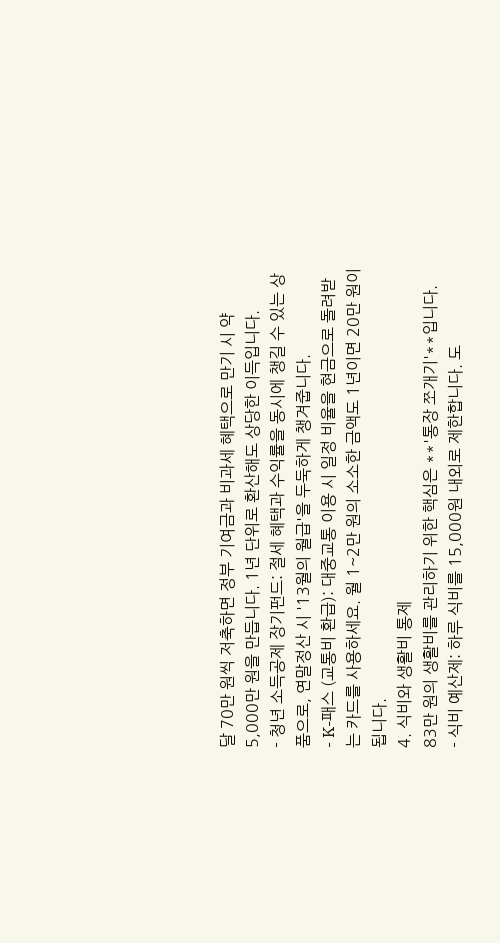달 70만 원씩 저축하면 정부 기여금과 비과세 혜택으로 만기 시 약 5,000만 원을 만듭니다. 1년 단위로 환산해도 상당한 이득입니다.
- 청년 소득공제 장기펀드: 절세 혜택과 수익률을 동시에 챙길 수 있는 상품으로, 연말정산 시 '13월의 월급'을 두둑하게 챙겨줍니다.
- K-패스 (교통비 환급): 대중교통 이용 시 일정 비율을 현금으로 돌려받는 카드를 사용하세요. 월 1~2만 원의 소소한 금액도 1년이면 20만 원이 됩니다.
4. 식비와 생활비 통제
83만 원의 생활비를 관리하기 위한 핵심은 **'통장 쪼개기'**입니다.
- 식비 예산제: 하루 식비를 15,000원 내외로 제한합니다. 도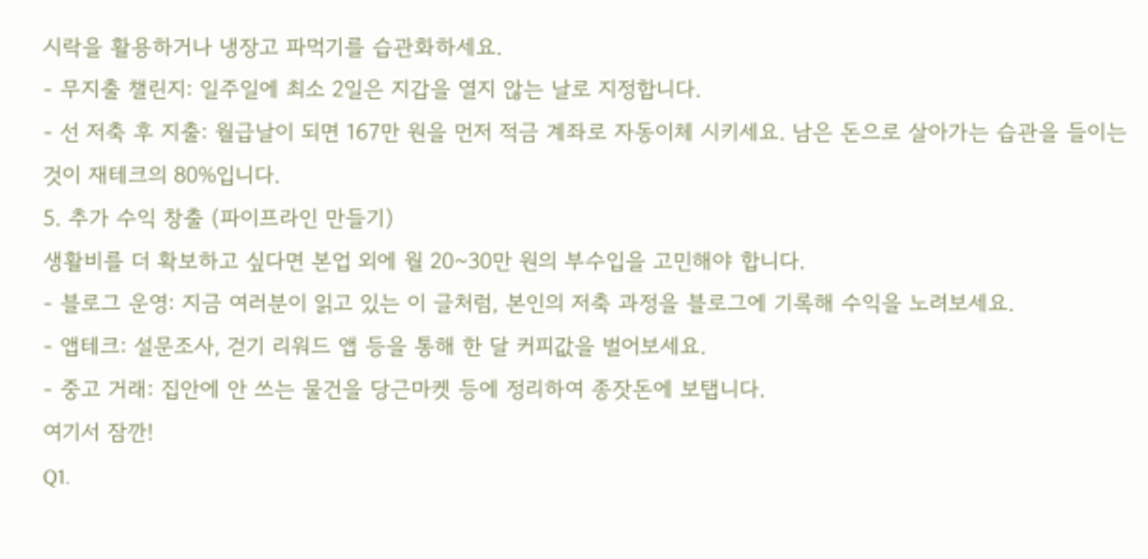시락을 활용하거나 냉장고 파먹기를 습관화하세요.
- 무지출 챌린지: 일주일에 최소 2일은 지갑을 열지 않는 날로 지정합니다.
- 선 저축 후 지출: 월급날이 되면 167만 원을 먼저 적금 계좌로 자동이체 시키세요. 남은 돈으로 살아가는 습관을 들이는 것이 재테크의 80%입니다.
5. 추가 수익 창출 (파이프라인 만들기)
생활비를 더 확보하고 싶다면 본업 외에 월 20~30만 원의 부수입을 고민해야 합니다.
- 블로그 운영: 지금 여러분이 읽고 있는 이 글처럼, 본인의 저축 과정을 블로그에 기록해 수익을 노려보세요.
- 앱테크: 설문조사, 걷기 리워드 앱 등을 통해 한 달 커피값을 벌어보세요.
- 중고 거래: 집안에 안 쓰는 물건을 당근마켓 등에 정리하여 종잣돈에 보탭니다.
여기서 잠깐!
Q1.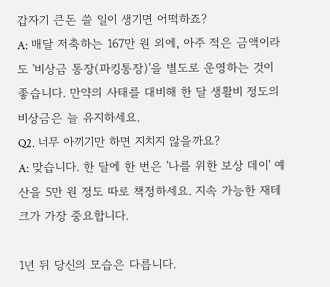갑자기 큰돈 쓸 일이 생기면 어떡하죠?
A: 매달 저축하는 167만 원 외에, 아주 적은 금액이라도 '비상금 통장(파킹통장)'을 별도로 운영하는 것이 좋습니다. 만약의 사태를 대비해 한 달 생활비 정도의 비상금은 늘 유지하세요.
Q2. 너무 아끼기만 하면 지치지 않을까요?
A: 맞습니다. 한 달에 한 번은 '나를 위한 보상 데이' 예산을 5만 원 정도 따로 책정하세요. 지속 가능한 재테크가 가장 중요합니다.

1년 뒤 당신의 모습은 다릅니다.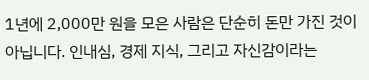1년에 2,000만 원을 모은 사람은 단순히 돈만 가진 것이 아닙니다. 인내심, 경제 지식, 그리고 자신감이라는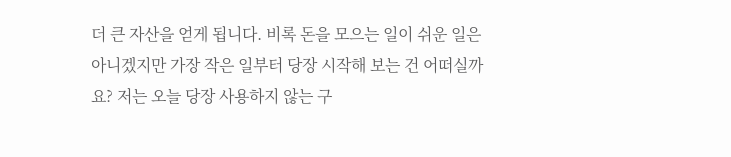더 큰 자산을 얻게 됩니다. 비록 돈을 모으는 일이 쉬운 일은 아니겠지만 가장 작은 일부터 당장 시작해 보는 건 어떠실까요? 저는 오늘 당장 사용하지 않는 구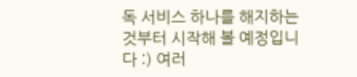독 서비스 하나를 해지하는 것부터 시작해 볼 예정입니다 :) 여러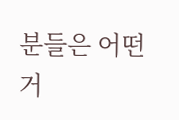분들은 어떤 거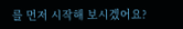를 먼저 시작해 보시겠어요?